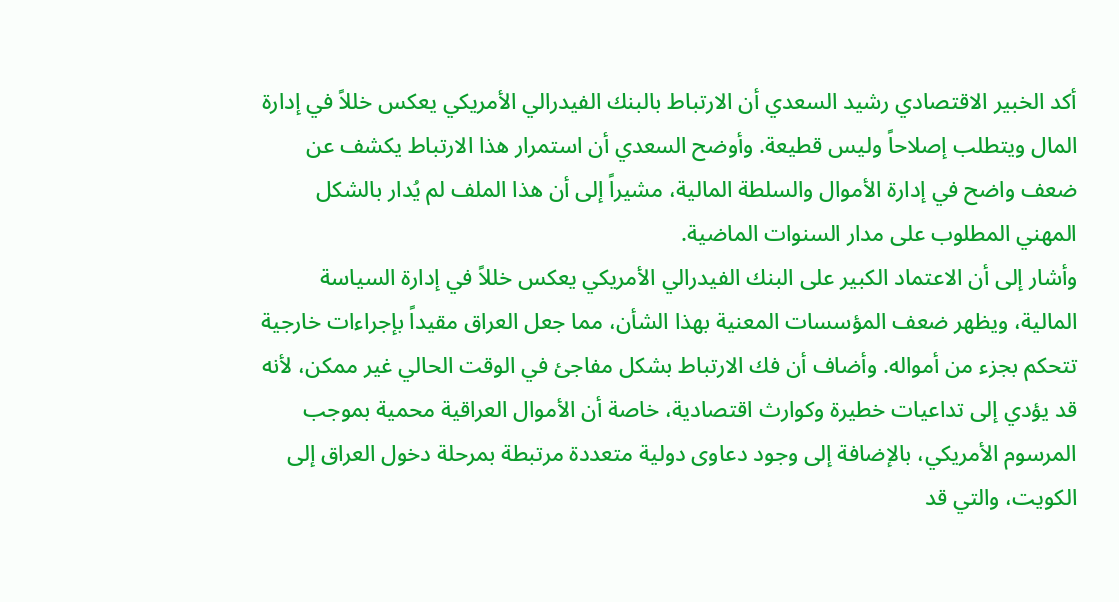أكد الخبير الاقتصادي رشيد السعدي أن الارتباط بالبنك الفيدرالي الأمريكي يعكس خللاً في إدارة المال ويتطلب إصلاحاً وليس قطيعة. وأوضح السعدي أن استمرار هذا الارتباط يكشف عن ضعف واضح في إدارة الأموال والسلطة المالية، مشيراً إلى أن هذا الملف لم يُدار بالشكل المهني المطلوب على مدار السنوات الماضية.
وأشار إلى أن الاعتماد الكبير على البنك الفيدرالي الأمريكي يعكس خللاً في إدارة السياسة المالية، ويظهر ضعف المؤسسات المعنية بهذا الشأن، مما جعل العراق مقيداً بإجراءات خارجية تتحكم بجزء من أمواله. وأضاف أن فك الارتباط بشكل مفاجئ في الوقت الحالي غير ممكن، لأنه قد يؤدي إلى تداعيات خطيرة وكوارث اقتصادية، خاصة أن الأموال العراقية محمية بموجب المرسوم الأمريكي، بالإضافة إلى وجود دعاوى دولية متعددة مرتبطة بمرحلة دخول العراق إلى الكويت، والتي قد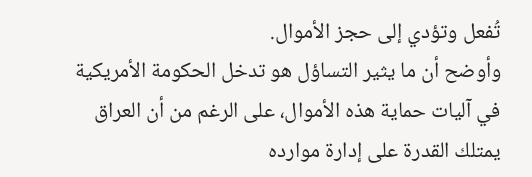تُفعل وتؤدي إلى حجز الأموال.
وأوضح أن ما يثير التساؤل هو تدخل الحكومة الأمريكية في آليات حماية هذه الأموال، على الرغم من أن العراق يمتلك القدرة على إدارة موارده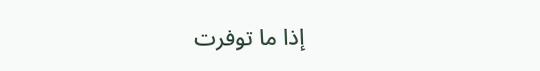إذا ما توفرت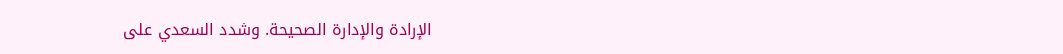الإرادة والإدارة الصحيحة. وشدد السعدي على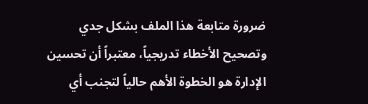ضرورة متابعة هذا الملف بشكل جدي وتصحيح الأخطاء تدريجياً، معتبراً أن تحسين الإدارة هو الخطوة الأهم حالياً لتجنب أي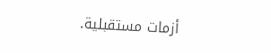أزمات مستقبلية.